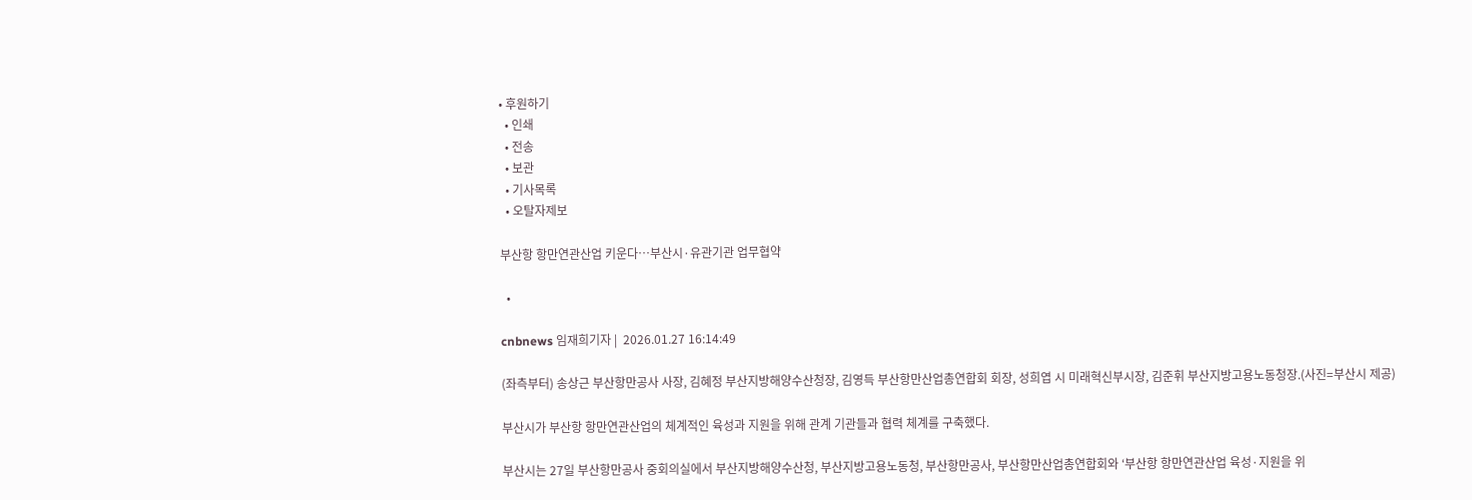• 후원하기
  • 인쇄
  • 전송
  • 보관
  • 기사목록
  • 오탈자제보

부산항 항만연관산업 키운다…부산시·유관기관 업무협약

  •

cnbnews 임재희기자 |  2026.01.27 16:14:49

(좌측부터) 송상근 부산항만공사 사장, 김혜정 부산지방해양수산청장, 김영득 부산항만산업총연합회 회장, 성희엽 시 미래혁신부시장, 김준휘 부산지방고용노동청장.(사진=부산시 제공)

부산시가 부산항 항만연관산업의 체계적인 육성과 지원을 위해 관계 기관들과 협력 체계를 구축했다.

부산시는 27일 부산항만공사 중회의실에서 부산지방해양수산청, 부산지방고용노동청, 부산항만공사, 부산항만산업총연합회와 ‘부산항 항만연관산업 육성·지원을 위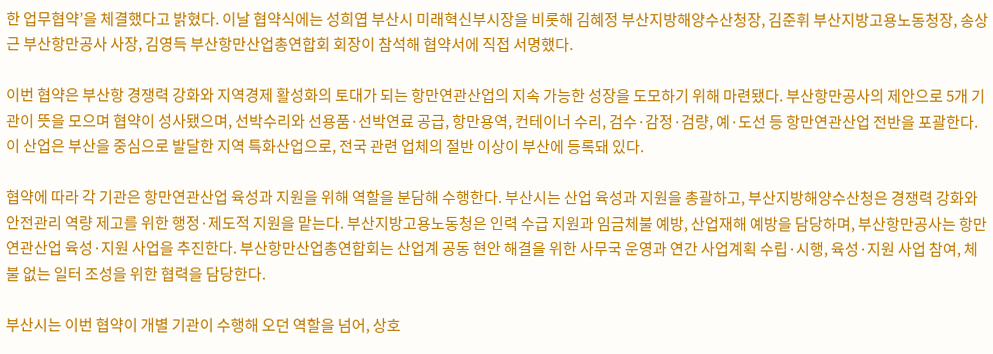한 업무협약’을 체결했다고 밝혔다. 이날 협약식에는 성희엽 부산시 미래혁신부시장을 비롯해 김혜정 부산지방해양수산청장, 김준휘 부산지방고용노동청장, 송상근 부산항만공사 사장, 김영득 부산항만산업총연합회 회장이 참석해 협약서에 직접 서명했다.

이번 협약은 부산항 경쟁력 강화와 지역경제 활성화의 토대가 되는 항만연관산업의 지속 가능한 성장을 도모하기 위해 마련됐다. 부산항만공사의 제안으로 5개 기관이 뜻을 모으며 협약이 성사됐으며, 선박수리와 선용품·선박연료 공급, 항만용역, 컨테이너 수리, 검수·감정·검량, 예·도선 등 항만연관산업 전반을 포괄한다. 이 산업은 부산을 중심으로 발달한 지역 특화산업으로, 전국 관련 업체의 절반 이상이 부산에 등록돼 있다.

협약에 따라 각 기관은 항만연관산업 육성과 지원을 위해 역할을 분담해 수행한다. 부산시는 산업 육성과 지원을 총괄하고, 부산지방해양수산청은 경쟁력 강화와 안전관리 역량 제고를 위한 행정·제도적 지원을 맡는다. 부산지방고용노동청은 인력 수급 지원과 임금체불 예방, 산업재해 예방을 담당하며, 부산항만공사는 항만연관산업 육성·지원 사업을 추진한다. 부산항만산업총연합회는 산업계 공동 현안 해결을 위한 사무국 운영과 연간 사업계획 수립·시행, 육성·지원 사업 참여, 체불 없는 일터 조성을 위한 협력을 담당한다.

부산시는 이번 협약이 개별 기관이 수행해 오던 역할을 넘어, 상호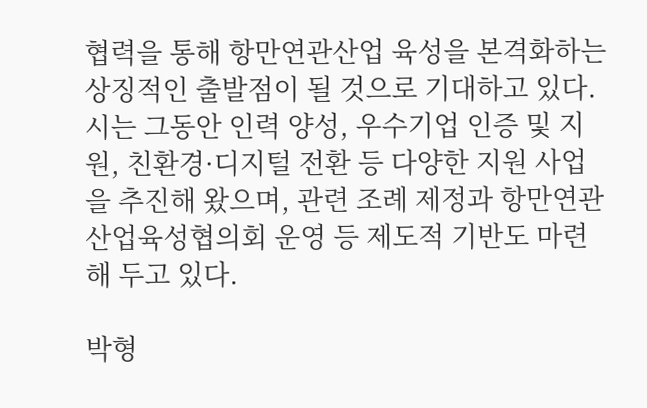협력을 통해 항만연관산업 육성을 본격화하는 상징적인 출발점이 될 것으로 기대하고 있다. 시는 그동안 인력 양성, 우수기업 인증 및 지원, 친환경·디지털 전환 등 다양한 지원 사업을 추진해 왔으며, 관련 조례 제정과 항만연관산업육성협의회 운영 등 제도적 기반도 마련해 두고 있다.

박형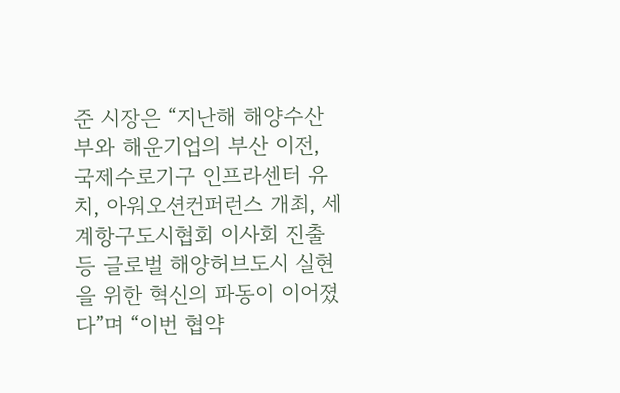준 시장은 “지난해 해양수산부와 해운기업의 부산 이전, 국제수로기구 인프라센터 유치, 아워오션컨퍼런스 개최, 세계항구도시협회 이사회 진출 등 글로벌 해양허브도시 실현을 위한 혁신의 파동이 이어졌다”며 “이번 협약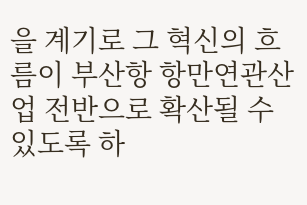을 계기로 그 혁신의 흐름이 부산항 항만연관산업 전반으로 확산될 수 있도록 하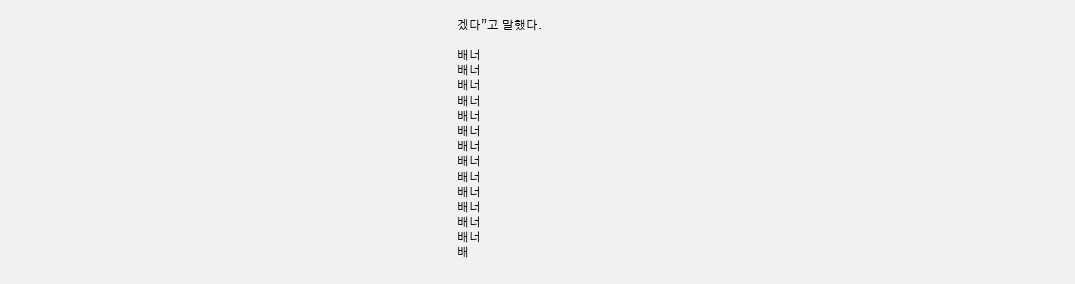겠다”고 말했다.

배너
배너
배너
배너
배너
배너
배너
배너
배너
배너
배너
배너
배너
배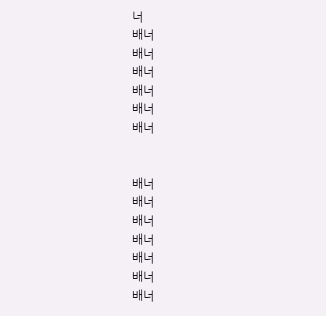너
배너
배너
배너
배너
배너
배너


배너
배너
배너
배너
배너
배너
배너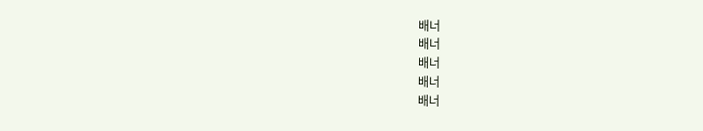배너
배너
배너
배너
배너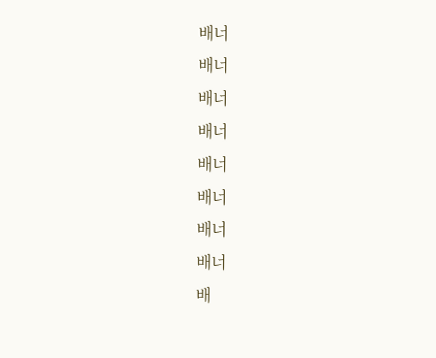배너
배너
배너
배너
배너
배너
배너
배너
배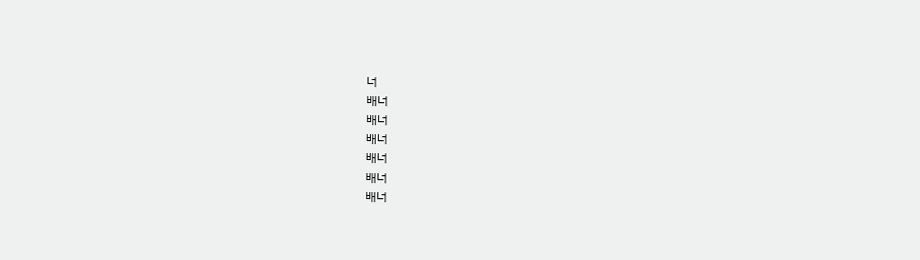너
배너
배너
배너
배너
배너
배너